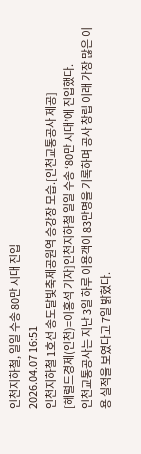인천지하철, 일일 수송 80만 시대 진입
2026.04.07 16:51
인천지하철 1호선 송도달빛축제공원역 승강장 모습.[인천교통공사 제공]
[헤럴드경제(인천)=이홍석 기자]인천지하철 일일 수송 ‘80만 시대’에 진입했다.
인천교통공사는 지난 3일 하루 이용객이 83만명을 기록하며 공사 창립 이래 가장 많은 이용 실적을 보였다고 7일 밝혔다.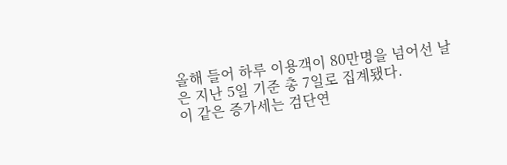올해 들어 하루 이용객이 80만명을 넘어선 날은 지난 5일 기준 총 7일로 집계됐다.
이 같은 증가세는 검단연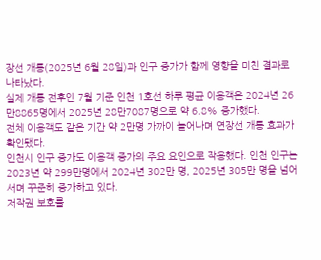장선 개통(2025년 6월 28일)과 인구 증가가 함께 영향을 미친 결과로 나타났다.
실제 개통 전후인 7월 기준 인천 1호선 하루 평균 이용객은 2024년 26만8865명에서 2025년 28만7087명으로 약 6.8% 증가했다.
전체 이용객도 같은 기간 약 2만명 가까이 늘어나며 연장선 개통 효과가 확인됐다.
인천시 인구 증가도 이용객 증가의 주요 요인으로 작용했다. 인천 인구는 2023년 약 299만명에서 2024년 302만 명, 2025년 305만 명을 넘어서며 꾸준히 증가하고 있다.
저작권 보호를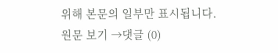위해 본문의 일부만 표시됩니다.
원문 보기 →댓글 (0)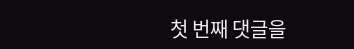첫 번째 댓글을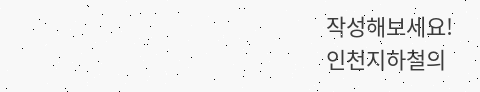작성해보세요!
인천지하철의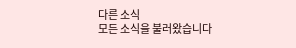다른 소식
모든 소식을 불러왔습니다